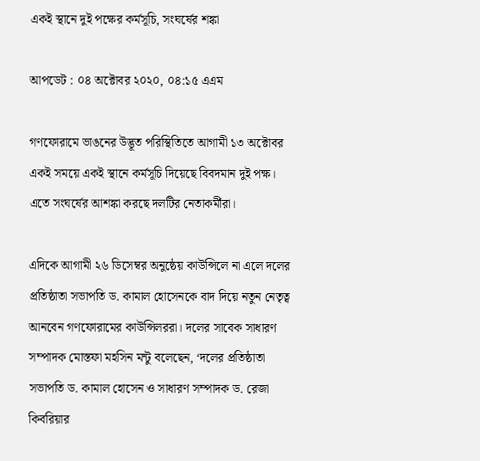একই স্থানে দুই পক্ষের কর্মসূচি, সংঘর্ষের শঙ্কা

আপডেট : ০৪ অক্টোবর ২০২০, ০৪:১৫ এএম

গণফোরামে ভাঙনের উদ্ভূত পরিস্থিতিতে আগামী ১৩ অক্টোবর একই সময়ে একই স্থানে কর্মসূচি দিয়েছে বিবদমান দুই পক্ষ। এতে সংঘর্ষের আশঙ্কা করছে দলটির নেতাকর্মীরা।

এদিকে আগামী ২৬ ডিসেম্বর অনুষ্ঠেয় কাউন্সিলে না এলে দলের প্রতিষ্ঠাতা সভাপতি ড. কামাল হোসেনকে বাদ দিয়ে নতুন নেতৃত্ব আনবেন গণফোরামের কাউন্সিলররা। দলের সাবেক সাধারণ সম্পাদক মোস্তফা মহসিন মন্টু বলেছেন, ‘দলের প্রতিষ্ঠাতা সভাপতি ড. কামাল হোসেন ও সাধারণ সম্পাদক ড. রেজা কিবরিয়ার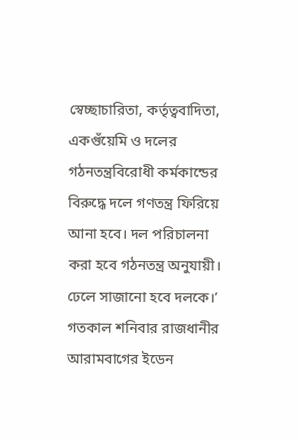স্বেচ্ছাচারিতা, কর্তৃত্ববাদিতা, একগুঁয়েমি ও দলের গঠনতন্ত্রবিরোধী কর্মকান্ডের বিরুদ্ধে দলে গণতন্ত্র ফিরিয়ে আনা হবে। দল পরিচালনা করা হবে গঠনতন্ত্র অনুযায়ী। ঢেলে সাজানো হবে দলকে।’ গতকাল শনিবার রাজধানীর আরামবাগের ইডেন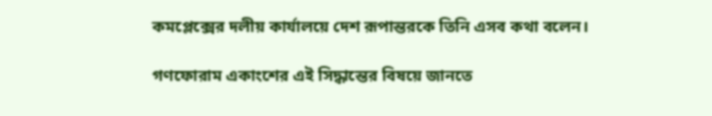কমপ্লেক্সের দলীয় কার্যালয়ে দেশ রূপান্তরকে তিনি এসব কথা বলেন।

গণফোরাম একাংশের এই সিদ্ধান্তের বিষয়ে জানতে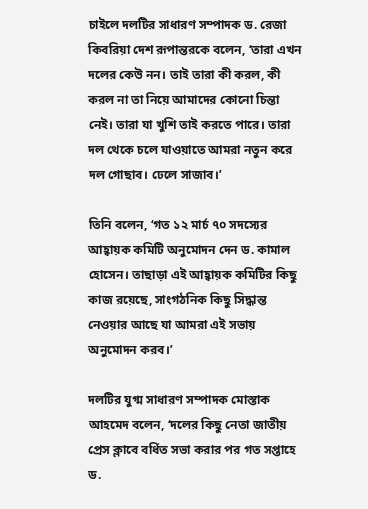চাইলে দলটির সাধারণ সম্পাদক ড. রেজা কিবরিয়া দেশ রূপান্তরকে বলেন, ‘তারা এখন দলের কেউ নন। তাই তারা কী করল, কী করল না তা নিয়ে আমাদের কোনো চিন্তা নেই। তারা যা খুশি তাই করতে পারে। তারা দল থেকে চলে যাওয়াতে আমরা নতুন করে দল গোছাব। ঢেলে সাজাব।’

তিনি বলেন, ‘গত ১২ মার্চ ৭০ সদস্যের আহ্বায়ক কমিটি অনুমোদন দেন ড. কামাল হোসেন। তাছাড়া এই আহ্বায়ক কমিটির কিছু কাজ রয়েছে, সাংগঠনিক কিছু সিদ্ধান্ত নেওয়ার আছে যা আমরা এই সভায় অনুমোদন করব।’

দলটির যুগ্ম সাধারণ সম্পাদক মোস্তাক আহমেদ বলেন, ‘দলের কিছু নেতা জাতীয় প্রেস ক্লাবে বর্ধিত সভা করার পর গত সপ্তাহে ড.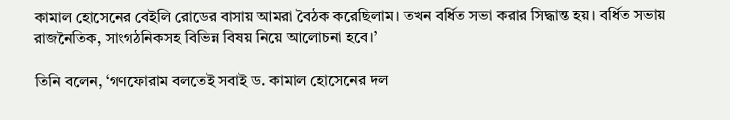কামাল হোসেনের বেইলি রোডের বাসায় আমরা বৈঠক করেছিলাম। তখন বর্ধিত সভা করার সিদ্ধান্ত হয়। বর্ধিত সভায় রাজনৈতিক, সাংগঠনিকসহ বিভিন্ন বিষয় নিয়ে আলোচনা হবে।’

তিনি বলেন, ‘গণফোরাম বলতেই সবাই ড. কামাল হোসেনের দল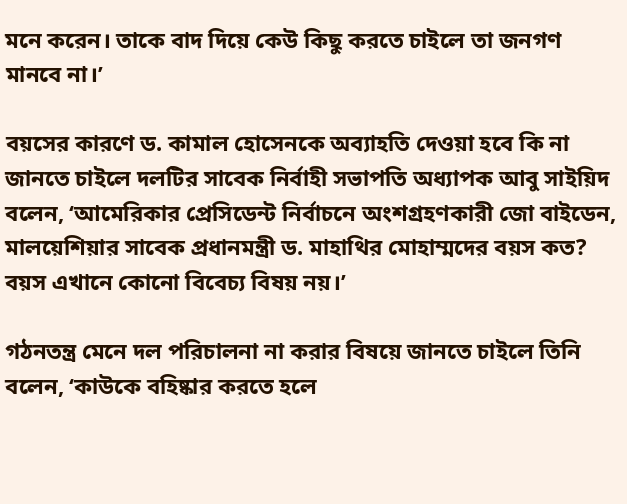মনে করেন। তাকে বাদ দিয়ে কেউ কিছু করতে চাইলে তা জনগণ মানবে না।’

বয়সের কারণে ড. কামাল হোসেনকে অব্যাহতি দেওয়া হবে কি না জানতে চাইলে দলটির সাবেক নির্বাহী সভাপতি অধ্যাপক আবু সাইয়িদ বলেন, ‘আমেরিকার প্রেসিডেন্ট নির্বাচনে অংশগ্রহণকারী জো বাইডেন, মালয়েশিয়ার সাবেক প্রধানমন্ত্রী ড. মাহাথির মোহাম্মদের বয়স কত? বয়স এখানে কোনো বিবেচ্য বিষয় নয়।’

গঠনতন্ত্র মেনে দল পরিচালনা না করার বিষয়ে জানতে চাইলে তিনি বলেন, ‘কাউকে বহিষ্কার করতে হলে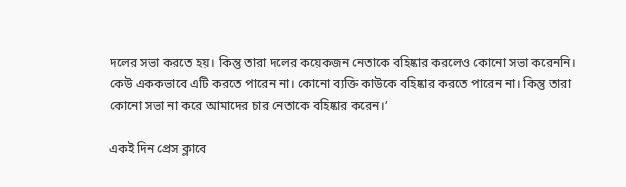দলের সভা করতে হয়। কিন্তু তারা দলের কয়েকজন নেতাকে বহিষ্কার করলেও কোনো সভা করেননি। কেউ এককভাবে এটি করতে পারেন না। কোনো ব্যক্তি কাউকে বহিষ্কার করতে পারেন না। কিন্তু তারা কোনো সভা না করে আমাদের চার নেতাকে বহিষ্কার করেন।’

একই দিন প্রেস ক্লাবে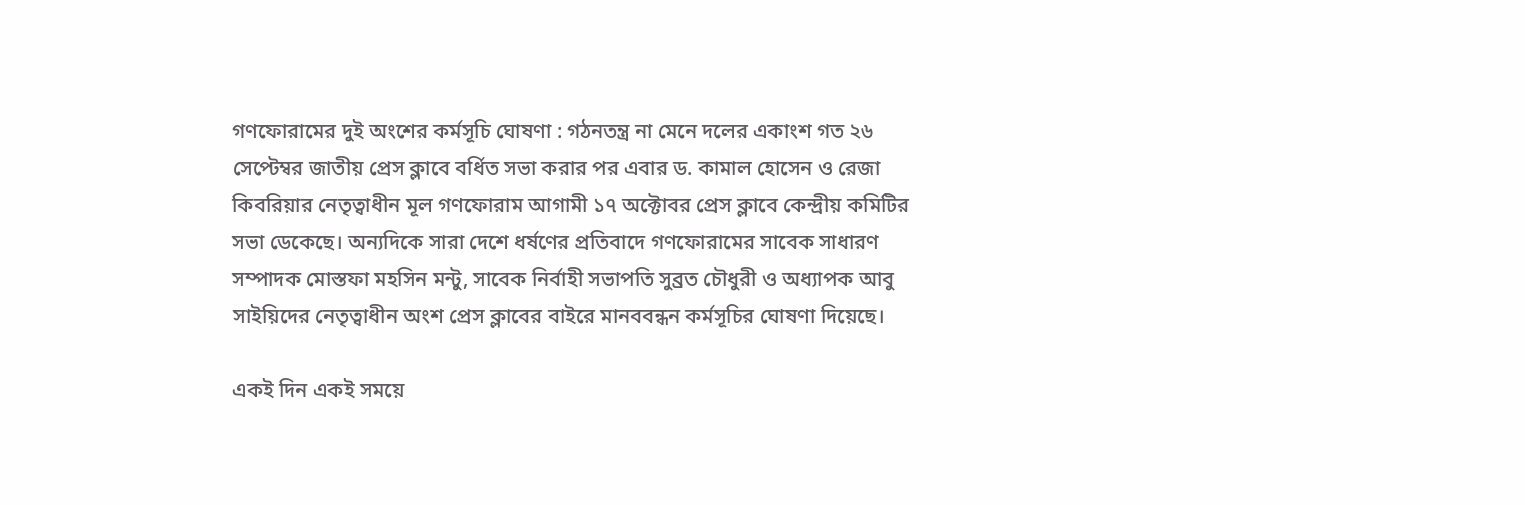গণফোরামের দুই অংশের কর্মসূচি ঘোষণা : গঠনতন্ত্র না মেনে দলের একাংশ গত ২৬ সেপ্টেম্বর জাতীয় প্রেস ক্লাবে বর্ধিত সভা করার পর এবার ড. কামাল হোসেন ও রেজা কিবরিয়ার নেতৃত্বাধীন মূল গণফোরাম আগামী ১৭ অক্টোবর প্রেস ক্লাবে কেন্দ্রীয় কমিটির সভা ডেকেছে। অন্যদিকে সারা দেশে ধর্ষণের প্রতিবাদে গণফোরামের সাবেক সাধারণ সম্পাদক মোস্তফা মহসিন মন্টু, সাবেক নির্বাহী সভাপতি সুব্রত চৌধুরী ও অধ্যাপক আবু সাইয়িদের নেতৃত্বাধীন অংশ প্রেস ক্লাবের বাইরে মানববন্ধন কর্মসূচির ঘোষণা দিয়েছে।

একই দিন একই সময়ে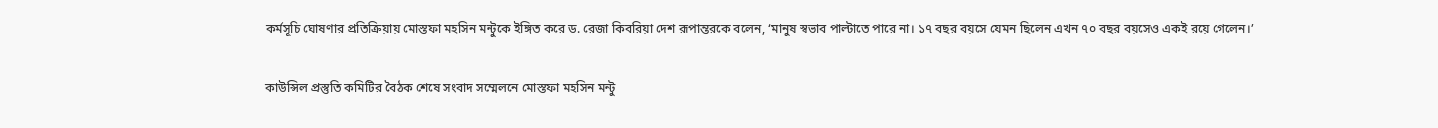কর্মসূচি ঘোষণার প্রতিক্রিয়ায় মোস্তফা মহসিন মন্টুকে ইঙ্গিত করে ড. রেজা কিবরিয়া দেশ রূপান্তরকে বলেন, ‘মানুষ স্বভাব পাল্টাতে পারে না। ১৭ বছর বয়সে যেমন ছিলেন এখন ৭০ বছর বয়সেও একই রয়ে গেলেন।’

কাউন্সিল প্রস্তুতি কমিটির বৈঠক শেষে সংবাদ সম্মেলনে মোস্তফা মহসিন মন্টু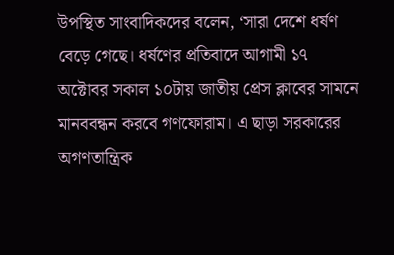উপস্থিত সাংবাদিকদের বলেন, ‘সারা দেশে ধর্ষণ বেড়ে গেছে। ধর্ষণের প্রতিবাদে আগামী ১৭ অক্টোবর সকাল ১০টায় জাতীয় প্রেস ক্লাবের সামনে মানববন্ধন করবে গণফোরাম। এ ছাড়া সরকারের অগণতান্ত্রিক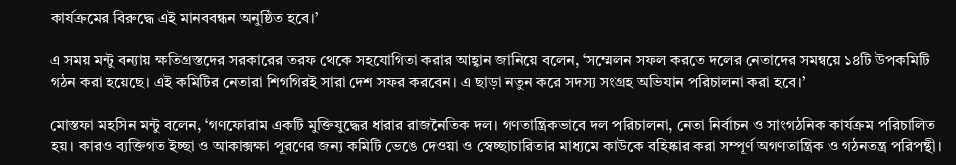কার্যক্রমের বিরুদ্ধে এই মানববন্ধন অনুষ্ঠিত হবে।’

এ সময় মন্টু বন্যায় ক্ষতিগ্রস্তদের সরকারের তরফ থেকে সহযোগিতা করার আহ্বান জানিয়ে বলেন, ‘সম্মেলন সফল করতে দলের নেতাদের সমন্বয়ে ১৪টি উপকমিটি গঠন করা হয়েছে। এই কমিটির নেতারা শিগগিরই সারা দেশ সফর করবেন। এ ছাড়া নতুন করে সদস্য সংগ্রহ অভিযান পরিচালনা করা হবে।’

মোস্তফা মহসিন মন্টু বলেন, ‘গণফোরাম একটি মুক্তিযুদ্ধের ধারার রাজনৈতিক দল। গণতান্ত্রিকভাবে দল পরিচালনা, নেতা নির্বাচন ও সাংগঠনিক কার্যক্রম পরিচালিত হয়। কারও ব্যক্তিগত ইচ্ছা ও আকাক্সক্ষা পূরণের জন্য কমিটি ভেঙে দেওয়া ও স্বেচ্ছাচারিতার মাধ্যমে কাউকে বহিষ্কার করা সম্পূর্ণ অগণতান্ত্রিক ও গঠনতন্ত্র পরিপন্থী।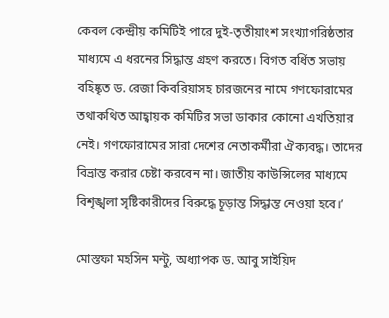কেবল কেন্দ্রীয় কমিটিই পারে দুই-তৃতীয়াংশ সংখ্যাগরিষ্ঠতার মাধ্যমে এ ধরনের সিদ্ধান্ত গ্রহণ করতে। বিগত বর্ধিত সভায় বহিষ্কৃত ড. রেজা কিবরিয়াসহ চারজনের নামে গণফোরামের তথাকথিত আহ্বায়ক কমিটির সভা ডাকার কোনো এখতিয়ার নেই। গণফোরামের সারা দেশের নেতাকর্মীরা ঐক্যবদ্ধ। তাদের বিভ্রান্ত করার চেষ্টা করবেন না। জাতীয় কাউন্সিলের মাধ্যমে বিশৃঙ্খলা সৃষ্টিকারীদের বিরুদ্ধে চূড়ান্ত সিদ্ধান্ত নেওয়া হবে।’

মোস্তফা মহসিন মন্টু, অধ্যাপক ড. আবু সাইয়িদ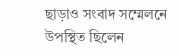ছাড়াও সংবাদ সম্মেলনে উপস্থিত ছিলেন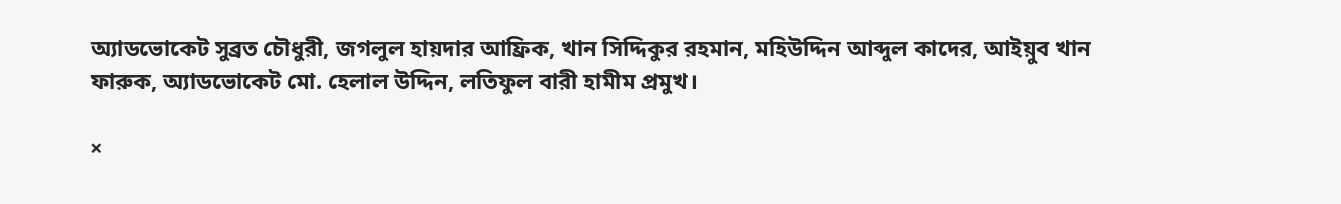অ্যাডভোকেট সুব্রত চৌধুরী, জগলুল হায়দার আফ্রিক, খান সিদ্দিকুর রহমান, মহিউদ্দিন আব্দুল কাদের, আইয়ুব খান ফারুক, অ্যাডভোকেট মো. হেলাল উদ্দিন, লতিফুল বারী হামীম প্রমুখ।

×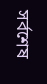সর্বশেষ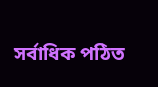সর্বাধিক পঠিত